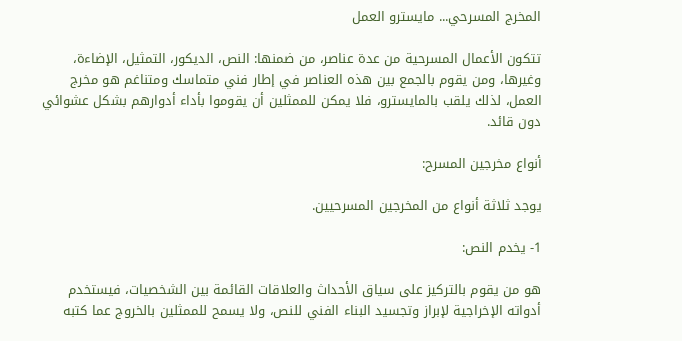المخرج المسرحي... مايسترو العمل

تتكون الأعمال المسرحية من عدة عناصر، من ضمنها: النص، الديكور، التمثيل، الإضاءة، وغيرها، ومن يقوم بالجمع بين هذه العناصر في إطار فني متماسك ومتناغم هو مخرج العمل، لذلك يلقب بالمايسترو، فلا يمكن للممثلين أن يقوموا بأداء أدوارهم بشكل عشوائي دون قائد.

أنواع مخرجين المسرح:

يوجد ثلاثة أنواع من المخرجين المسرحيين.

1- يخدم النص:

هو من يقوم بالتركيز على سياق الأحداث والعلاقات القائمة بين الشخصيات، فيستخدم أدواته الإخراجية لإبراز وتجسيد البناء الفني للنص، ولا يسمح للممثلين بالخروج عما كتبه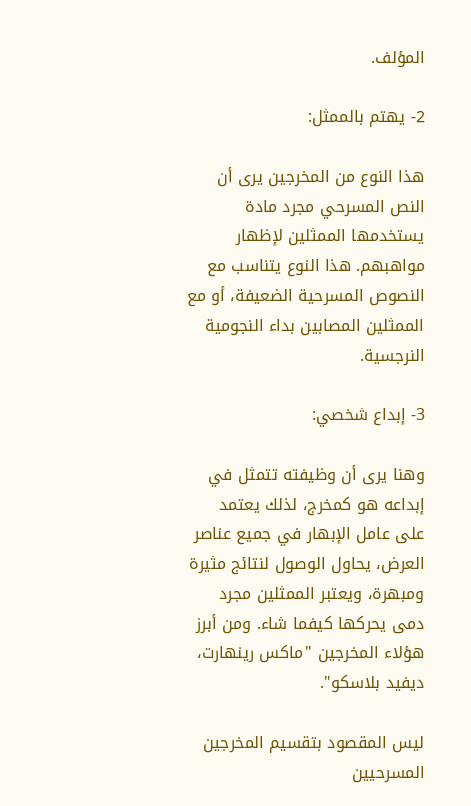المؤلف.

2- يهتم بالممثل:

هذا النوع من المخرجين يرى أن النص المسرحي مجرد مادة يستخدمها الممثلين لإظهار مواهبهم. هذا النوع يتناسب مع النصوص المسرحية الضعيفة، أو مع الممثلين المصابين بداء النجومية النرجسية.

3- إبداع شخصي:

وهنا يرى أن وظيفته تتمثل في إبداعه هو كمخرج، لذلك يعتمد على عامل الإبهار في جميع عناصر العرض، يحاول الوصول لنتائج مثيرة ومبهرة، ويعتبر الممثلين مجرد دمى يحركها كيفما شاء. ومن أبرز هؤلاء المخرجين "ماكس رينهارت، ديفيد بلاسكو".

ليس المقصود بتقسيم المخرجين المسرحيين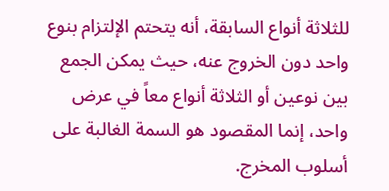للثلاثة أنواع السابقة، أنه يتحتم الإلتزام بنوع واحد دون الخروج عنه، حيث يمكن الجمع بين نوعين أو الثلاثة أنواع معاً في عرض واحد، إنما المقصود هو السمة الغالبة على أسلوب المخرج.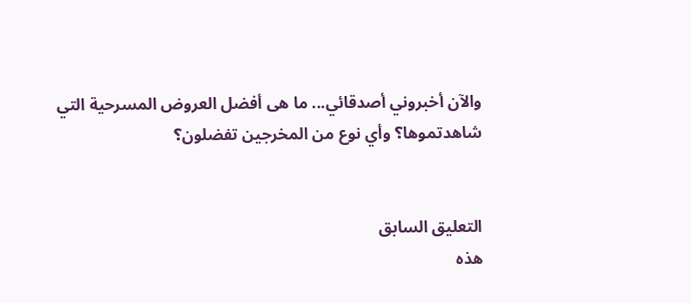والآن أخبروني أصدقائي... ما هى أفضل العروض المسرحية التي شاهدتموها؟ وأي نوع من المخرجين تفضلون؟


التعليق السابق
هذه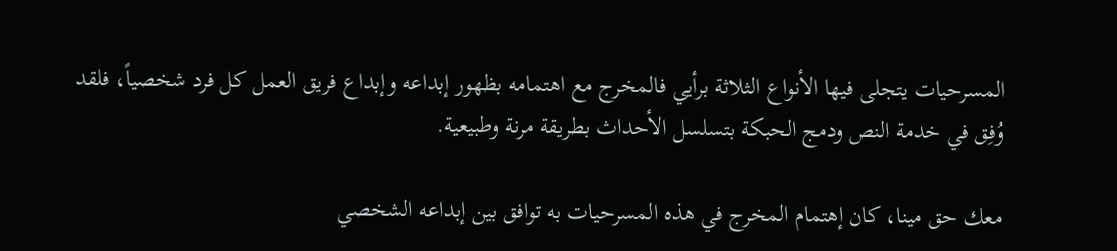المسرحيات يتجلى فيها الأنواع الثلاثة برأيي فالمخرج مع اهتمامه بظهور إبداعه وإبداع فريق العمل كل فرد شخصياً، فلقد وُفِق في خدمة النص ودمج الحبكة بتسلسل الأحداث بطريقة مرنة وطبيعية.

معك حق مينا، كان إهتمام المخرج في هذه المسرحيات به توافق بين إبداعه الشخصي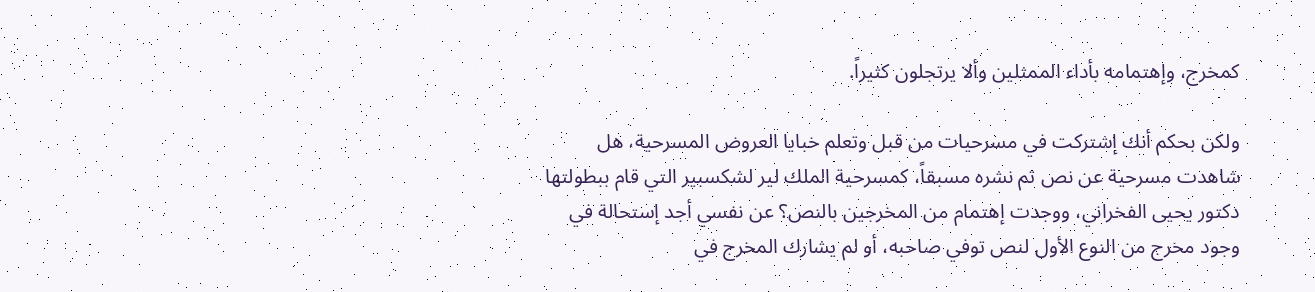كمخرج، وإهتمامه بأداء الممثلين وألا يرتجلون كثيراً.

ولكن بحكم أنك إشتركت في مسرحيات من قبل وتعلم خبايا العروض المسرحية، هل شاهدت مسرحية عن نص تم نشره مسبقاً، كمسرحية الملك لير لشكسبير التي قام ببطولتها دكتور يحيى الفخراني، ووجدت إهتمام من المخرجين بالنص؟ عن نفسي أجد إستحالة في وجود مخرج من النوع الأول لنص توفي صاحبه، أو لم يشارك المخرج في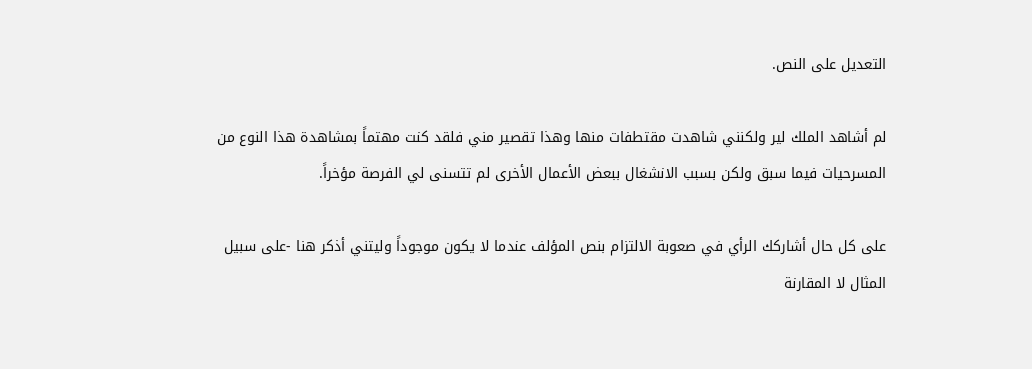التعديل على النص.

لم أشاهد الملك لير ولكنني شاهدت مقتطفات منها وهذا تقصير مني فلقد كنت مهتماً بمشاهدة هذا النوع من المسرحيات فيما سبق ولكن بسبب الانشغال ببعض الأعمال الأخرى لم تتسنى لي الفرصة مؤخراً.

على كل حال أشاركك الرأي في صعوبة الالتزام بنص المؤلف عندما لا يكون موجوداً وليتني أذكر هنا -على سبيل المثال لا المقارنة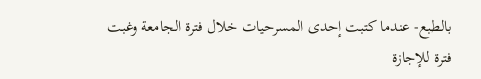بالطبع- عندما كتبت إحدى المسرحيات خلال فترة الجامعة وغبت فترة للإجازة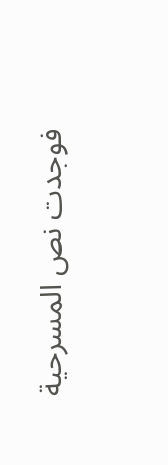فوجدت نص المسرحية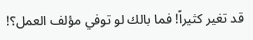قد تغير كثيراً! فما بالك لو توفي مؤلف العمل؟!